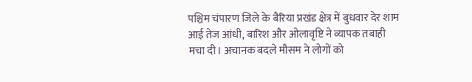पश्चिम चंपारण जिले के बैरिया प्रखंड क्षेत्र में बुधवार देर शाम आई तेज आंधी, बारिश और ओलावृष्टि ने व्यापक तबाही मचा दी। अचानक बदले मौसम ने लोगों को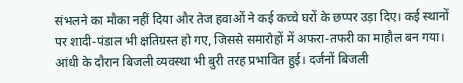संभलने का मौका नहीं दिया और तेज हवाओं ने कई कच्चे घरों के छप्पर उड़ा दिए। कई स्थानों पर शादी-पंडाल भी क्षतिग्रस्त हो गए, जिससे समारोहों में अफरा-तफरी का माहौल बन गया। आंधी के दौरान बिजली व्यवस्था भी बुरी तरह प्रभावित हुई। दर्जनों बिजली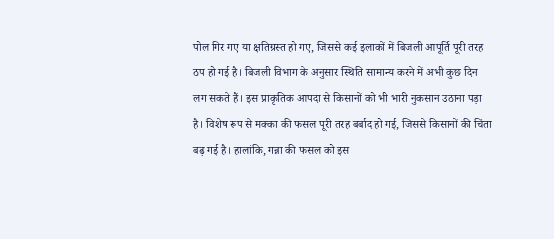पोल गिर गए या क्षतिग्रस्त हो गए, जिससे कई इलाकों में बिजली आपूर्ति पूरी तरह ठप हो गई है। बिजली विभाग के अनुसार स्थिति सामान्य करने में अभी कुछ दिन लग सकते हैं। इस प्राकृतिक आपदा से किसानों को भी भारी नुकसान उठाना पड़ा है। विशेष रूप से मक्का की फसल पूरी तरह बर्बाद हो गई, जिससे किसानों की चिंता बढ़ गई है। हालांकि, गन्ना की फसल को इस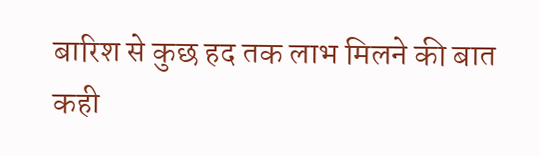बारिश से कुछ हद तक लाभ मिलने की बात कही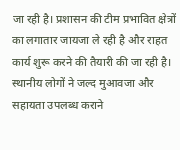जा रही है। प्रशासन की टीम प्रभावित क्षेत्रों का लगातार जायजा ले रही है और राहत कार्य शुरू करने की तैयारी की जा रही है। स्थानीय लोगों ने जल्द मुआवजा और सहायता उपलब्ध कराने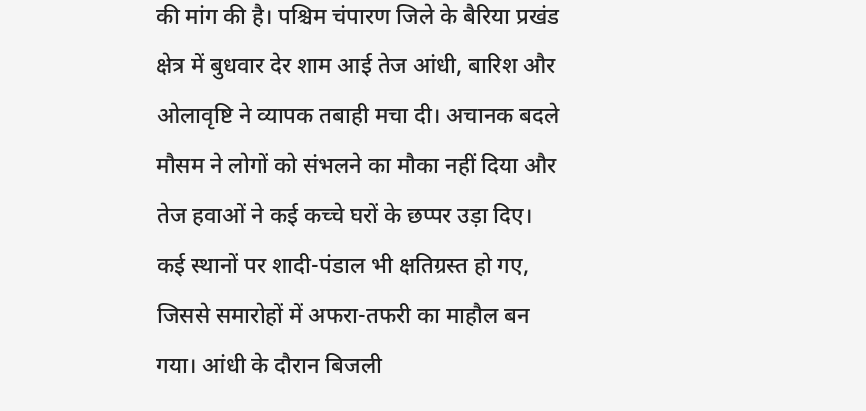की मांग की है। पश्चिम चंपारण जिले के बैरिया प्रखंड क्षेत्र में बुधवार देर शाम आई तेज आंधी, बारिश और ओलावृष्टि ने व्यापक तबाही मचा दी। अचानक बदले मौसम ने लोगों को संभलने का मौका नहीं दिया और तेज हवाओं ने कई कच्चे घरों के छप्पर उड़ा दिए। कई स्थानों पर शादी-पंडाल भी क्षतिग्रस्त हो गए, जिससे समारोहों में अफरा-तफरी का माहौल बन गया। आंधी के दौरान बिजली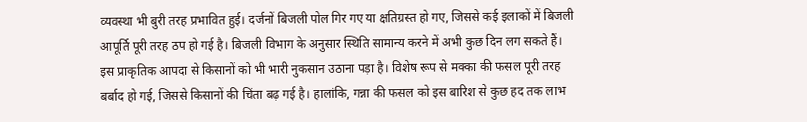व्यवस्था भी बुरी तरह प्रभावित हुई। दर्जनों बिजली पोल गिर गए या क्षतिग्रस्त हो गए, जिससे कई इलाकों में बिजली आपूर्ति पूरी तरह ठप हो गई है। बिजली विभाग के अनुसार स्थिति सामान्य करने में अभी कुछ दिन लग सकते हैं। इस प्राकृतिक आपदा से किसानों को भी भारी नुकसान उठाना पड़ा है। विशेष रूप से मक्का की फसल पूरी तरह बर्बाद हो गई, जिससे किसानों की चिंता बढ़ गई है। हालांकि, गन्ना की फसल को इस बारिश से कुछ हद तक लाभ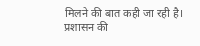मिलने की बात कही जा रही है। प्रशासन की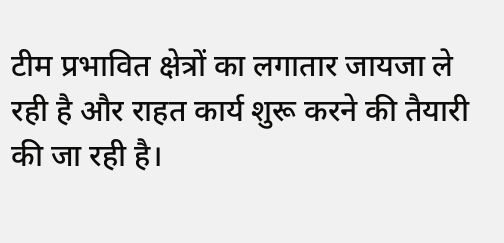टीम प्रभावित क्षेत्रों का लगातार जायजा ले रही है और राहत कार्य शुरू करने की तैयारी की जा रही है।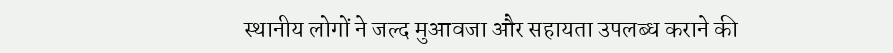स्थानीय लोगों ने जल्द मुआवजा और सहायता उपलब्ध कराने की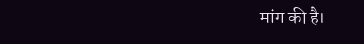मांग की है।